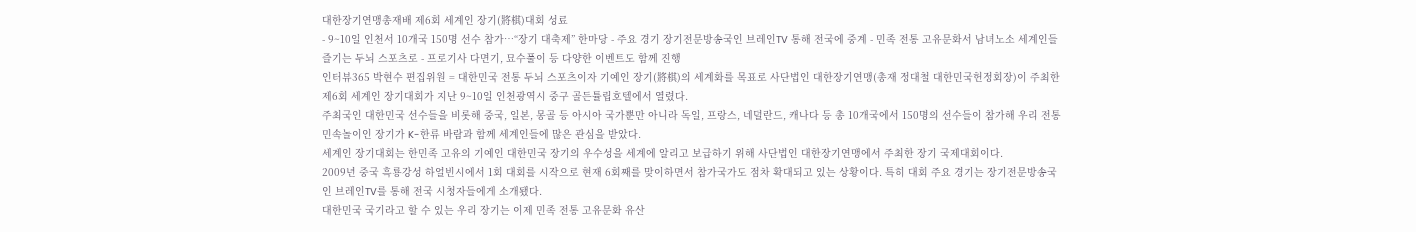대한장기연맹총재배 제6회 세계인 장기(將棋)대회 성료
- 9~10일 인천서 10개국 150명 선수 참가…“장기 대축제” 한마당 - 주요 경기 장기전문방송국인 브레인TV 통해 전국에 중계 - 민족 전통 고유문화서 남녀노소 세계인들 즐기는 두뇌 스포츠로 - 프로기사 다면기, 묘수풀이 등 다양한 이벤트도 함께 진행
인터뷰365 박현수 편집위원 = 대한민국 전통 두뇌 스포츠이자 기예인 장기(將棋)의 세계화를 목표로 사단법인 대한장기연맹(총재 정대철 대한민국헌정회장)이 주최한 제6회 세계인 장기대회가 지난 9~10일 인천광역시 중구 골든튤립호텔에서 열렸다.
주최국인 대한민국 선수들을 비롯해 중국, 일본, 몽골 등 아시아 국가뿐만 아니라 독일, 프랑스, 네덜란드, 캐나다 등 총 10개국에서 150명의 선수들이 참가해 우리 전통 민속놀이인 장기가 K-한류 바람과 함께 세계인들에 많은 관심을 받았다.
세계인 장기대회는 한민족 고유의 기예인 대한민국 장기의 우수성을 세계에 알리고 보급하기 위해 사단법인 대한장기연맹에서 주최한 장기 국제대회이다.
2009년 중국 흑룡강성 하얼빈시에서 1회 대회를 시작으로 현재 6회째를 맞이하면서 참가국가도 점차 확대되고 있는 상황이다. 특히 대회 주요 경기는 장기전문방송국인 브레인TV를 통해 전국 시청자들에게 소개됐다.
대한민국 국기라고 할 수 있는 우리 장기는 이제 민족 전통 고유문화 유산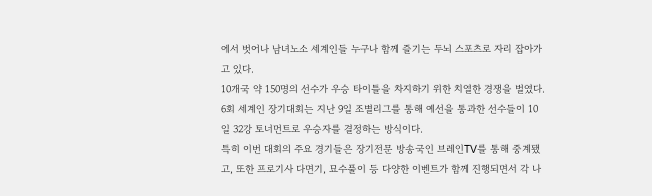에서 벗어나 남녀노소 세계인들 누구나 함께 즐기는 두뇌 스포츠로 자리 잡아가고 있다.
10개국 약 150명의 선수가 우승 타이틀을 차지하기 위한 치열한 경쟁을 벌였다. 6회 세계인 장기대회는 지난 9일 조별리그를 통해 예선을 통과한 선수들이 10일 32강 토너먼트로 우승자를 결정하는 방식이다.
특히 이번 대회의 주요 경기들은 장기전문 방송국인 브레인TV를 통해 중계됐고, 또한 프로기사 다면기, 묘수풀이 등 다양한 이벤트가 함께 진행되면서 각 나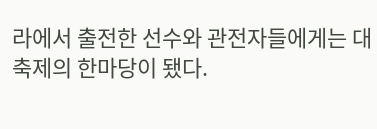라에서 출전한 선수와 관전자들에게는 대축제의 한마당이 됐다.